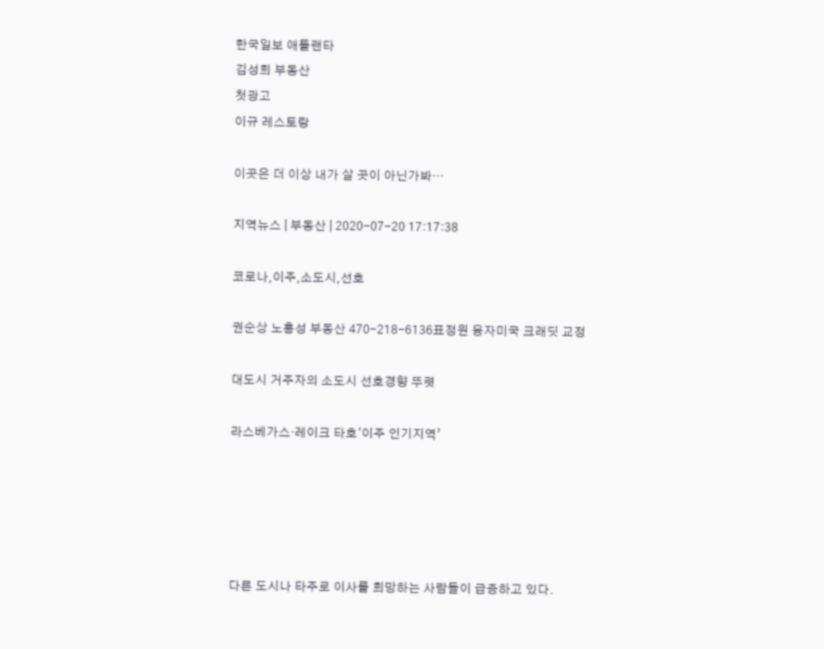한국일보 애틀랜타
김성희 부동산
첫광고
이규 레스토랑

이곳은 더 이상 내가 살 곳이 아닌가봐…

지역뉴스 | 부동산 | 2020-07-20 17:17:38

코로나,이주,소도시,선호

권순상 노흥성 부동산 470-218-6136표정원 융자미국 크래딧 교정

대도시 거주자의 소도시 선호경향 뚜렷

라스베가스·레이크 타호‘이주 인기지역’





다른 도시나 타주로 이사를 희망하는 사람들이 급증하고 있다.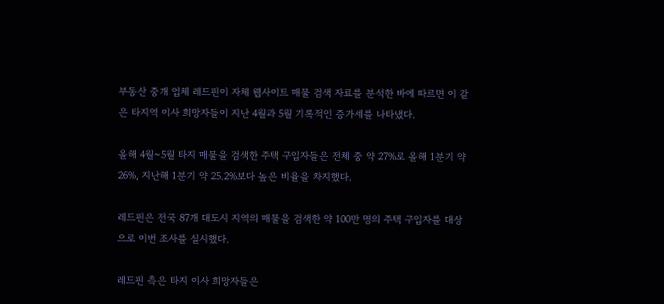부동산 중개 업체 레드핀이 자체 웹사이트 매물 검색 자료를 분석한 바에 따르면 이 같은 타지역 이사 희망자들이 지난 4월과 5월 기록적인 증가세를 나타냈다.

올해 4월~5월 타지 매물을 검색한 주택 구입자들은 전체 중 약 27%로 올해 1분기 약 26%, 지난해 1분기 약 25.2%보다 높은 비율을 차지했다.

레드핀은 전국 87개 대도시 지역의 매물을 검색한 약 100만 명의 주택 구입자를 대상으로 이번 조사를 실시했다.

레드핀 측은 타지 이사 희망자들은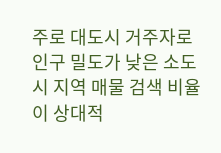주로 대도시 거주자로 인구 밀도가 낮은 소도시 지역 매물 검색 비율이 상대적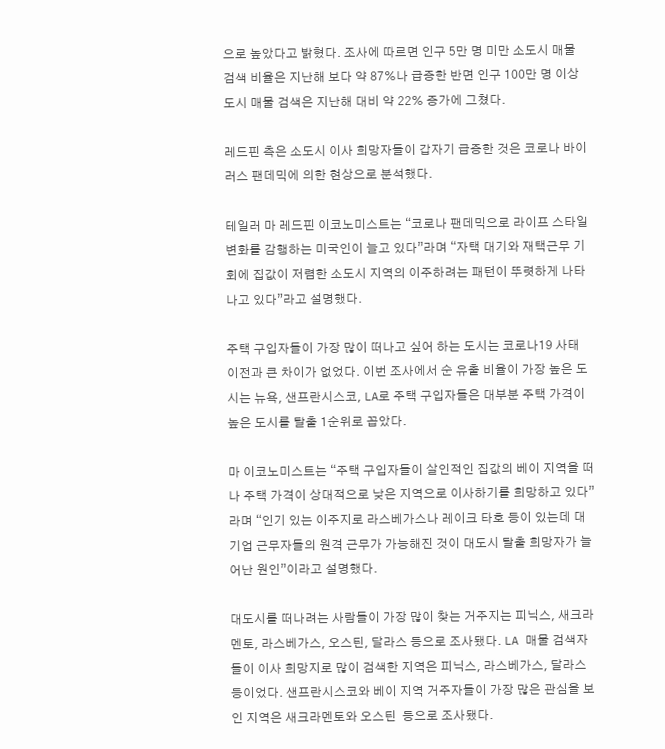으로 높았다고 밝혔다. 조사에 따르면 인구 5만 명 미만 소도시 매물 검색 비율은 지난해 보다 약 87%나 급증한 반면 인구 100만 명 이상 도시 매물 검색은 지난해 대비 약 22% 증가에 그쳤다.

레드핀 측은 소도시 이사 희망자들이 갑자기 급증한 것은 코로나 바이러스 팬데믹에 의한 현상으로 분석했다.

테일러 마 레드핀 이코노미스트는 “코로나 팬데믹으로 라이프 스타일 변화를 감행하는 미국인이 늘고 있다”라며 “자택 대기와 재택근무 기회에 집값이 저렴한 소도시 지역의 이주하려는 패턴이 뚜렷하게 나타나고 있다”라고 설명했다.

주택 구입자들이 가장 많이 떠나고 싶어 하는 도시는 코로나19 사태 이전과 큰 차이가 없었다. 이번 조사에서 순 유출 비율이 가장 높은 도시는 뉴욕, 샌프란시스코, LA로 주택 구입자들은 대부분 주택 가격이 높은 도시를 탈출 1순위로 꼽았다.

마 이코노미스트는 “주택 구입자들이 살인적인 집값의 베이 지역을 떠나 주택 가격이 상대적으로 낮은 지역으로 이사하기를 희망하고 있다”라며 “인기 있는 이주지로 라스베가스나 레이크 타호 등이 있는데 대기업 근무자들의 원격 근무가 가능해진 것이 대도시 탈출 희망자가 늘어난 원인”이라고 설명했다.

대도시를 떠나려는 사람들이 가장 많이 찾는 거주지는 피닉스, 새크라멘토, 라스베가스, 오스틴, 달라스 등으로 조사됐다. LA 매물 검색자들이 이사 희망지로 많이 검색한 지역은 피닉스, 라스베가스, 달라스 등이었다. 샌프란시스코와 베이 지역 거주자들이 가장 많은 관심을 보인 지역은 새크라멘토와 오스틴  등으로 조사됐다.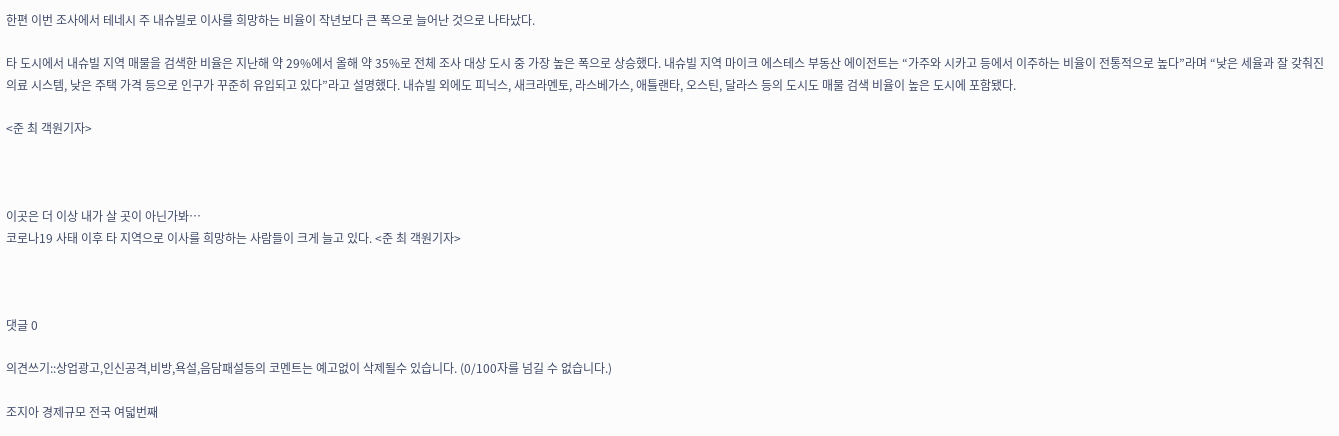한편 이번 조사에서 테네시 주 내슈빌로 이사를 희망하는 비율이 작년보다 큰 폭으로 늘어난 것으로 나타났다.

타 도시에서 내슈빌 지역 매물을 검색한 비율은 지난해 약 29%에서 올해 약 35%로 전체 조사 대상 도시 중 가장 높은 폭으로 상승했다. 내슈빌 지역 마이크 에스테스 부동산 에이전트는 “가주와 시카고 등에서 이주하는 비율이 전통적으로 높다”라며 “낮은 세율과 잘 갖춰진 의료 시스템, 낮은 주택 가격 등으로 인구가 꾸준히 유입되고 있다”라고 설명했다. 내슈빌 외에도 피닉스, 새크라멘토, 라스베가스, 애틀랜타, 오스틴, 달라스 등의 도시도 매물 검색 비율이 높은 도시에 포함됐다.

<준 최 객원기자>



이곳은 더 이상 내가 살 곳이 아닌가봐…
코로나19 사태 이후 타 지역으로 이사를 희망하는 사람들이 크게 늘고 있다. <준 최 객원기자>



댓글 0

의견쓰기::상업광고,인신공격,비방,욕설,음담패설등의 코멘트는 예고없이 삭제될수 있습니다. (0/100자를 넘길 수 없습니다.)

조지아 경제규모 전국 여덟번째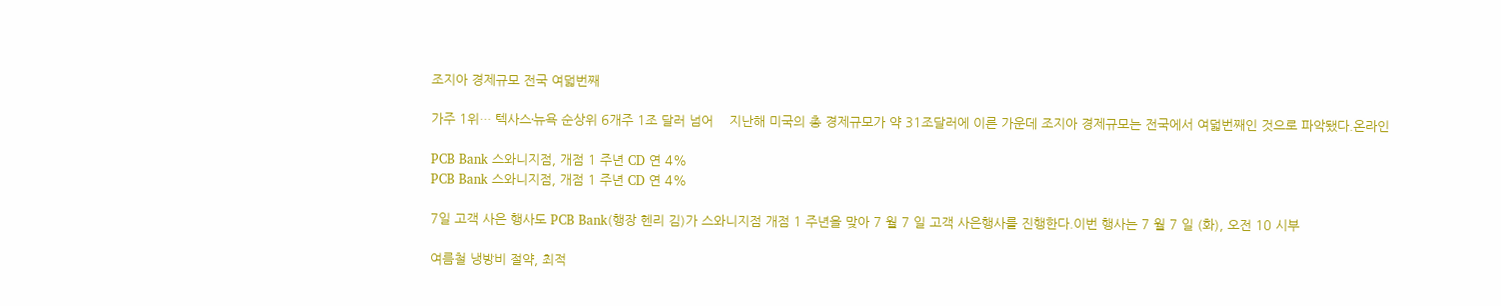조지아 경제규모 전국 여덟번째

가주 1위… 텍사스∙뉴욕 순상위 6개주 1조 달러 넘어    지난해 미국의 총 경제규모가 약 31조달러에 이른 가운데 조지아 경제규모는 전국에서 여덟번째인 것으로 파악됐다.온라인

PCB Bank 스와니지점, 개점 1 주년 CD 연 4%
PCB Bank 스와니지점, 개점 1 주년 CD 연 4%

7일 고객 사은 행사도 PCB Bank(행장 헨리 김)가 스와니지점 개점 1 주년을 맞아 7 월 7 일 고객 사은행사를 진행한다.이번 행사는 7 월 7 일 (화), 오전 10 시부

여름철 냉방비 절약, 최적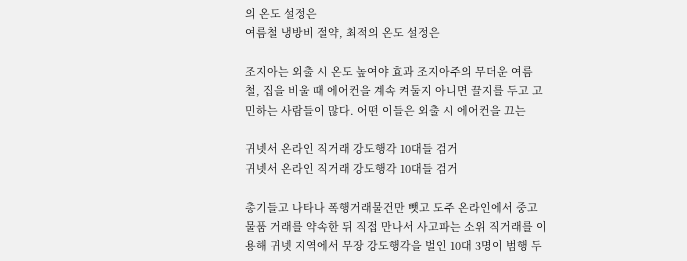의 온도 설정은
여름철 냉방비 절약, 최적의 온도 설정은

조지아는 외출 시 온도 높여야 효과 조지아주의 무더운 여름철, 집을 비울 때 에어컨을 계속 켜둘지 아니면 끌지를 두고 고민하는 사람들이 많다. 어떤 이들은 외출 시 에어컨을 끄는

귀넷서 온라인 직거래 강도행각 10대들 검거
귀넷서 온라인 직거래 강도행각 10대들 검거

총기들고 나타나 폭행거래물건만 뺏고 도주 온라인에서 중고물품 거래를 약속한 뒤 직접 만나서 사고파는 소위 직거래를 이용해 귀넷 지역에서 무장 강도행각을 벌인 10대 3명이 범행 두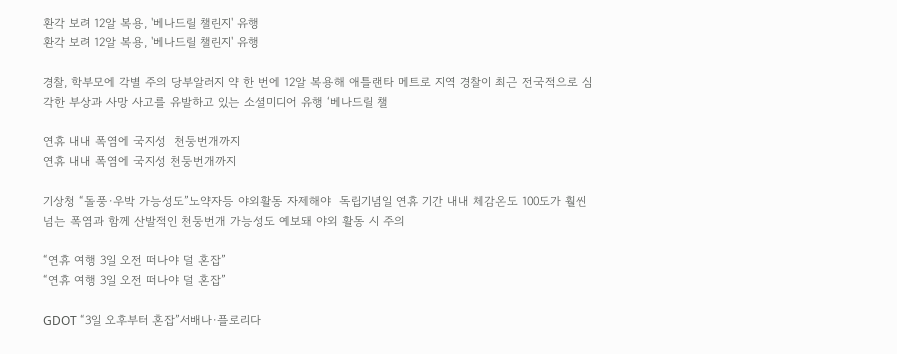환각 보려 12알 복용, '베나드릴 챌린지' 유행
환각 보려 12알 복용, '베나드릴 챌린지' 유행

경찰, 학부모에 각별 주의 당부알러지 약 한 번에 12알 복용해 애틀랜타 메트로 지역 경찰이 최근 전국적으로 심각한 부상과 사망 사고를 유발하고 있는 소셜미디어 유행 ‘베나드릴 챌

연휴 내내 폭염에 국지성  천둥번개까지
연휴 내내 폭염에 국지성 천둥번개까지

기상청 “돌풍∙우박 가능성도”노약자등 야외활동 자제해야  독립기념일 연휴 기간 내내 체감온도 100도가 훨씬 넘는 폭염과 함께 산발적인 천둥번개 가능성도 예보돼 야외 활동 시 주의

“연휴 여행 3일 오전 떠나야 덜 혼잡”
“연휴 여행 3일 오전 떠나야 덜 혼잡”

GDOT “3일 오후부터 혼잡”서배나∙플로리다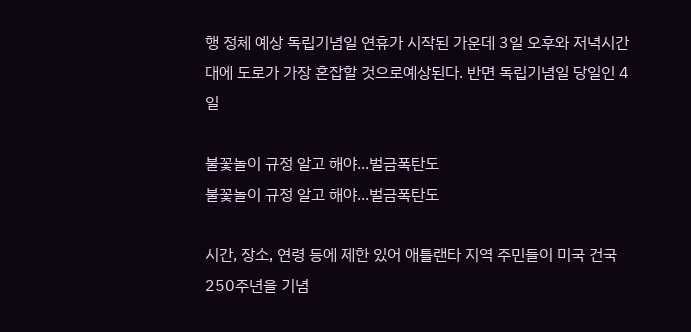행 정체 예상 독립기념일 연휴가 시작된 가운데 3일 오후와 저녁시간대에 도로가 가장 혼잡할 것으로예상된다. 반면 독립기념일 당일인 4일

불꽃놀이 규정 알고 해야...벌금폭탄도
불꽃놀이 규정 알고 해야...벌금폭탄도

시간, 장소, 연령 등에 제한 있어 애틀랜타 지역 주민들이 미국 건국 250주년을 기념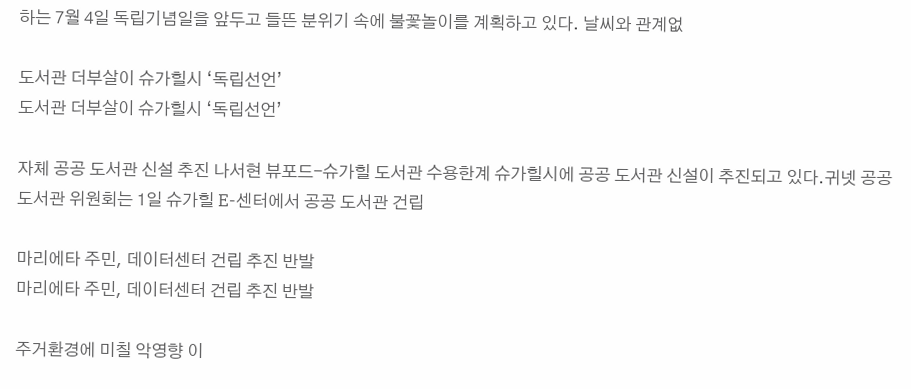하는 7월 4일 독립기념일을 앞두고 들뜬 분위기 속에 불꽃놀이를 계획하고 있다. 날씨와 관계없

도서관 더부살이 슈가힐시 ‘독립선언’
도서관 더부살이 슈가힐시 ‘독립선언’

자체 공공 도서관 신설 추진 나서현 뷰포드-슈가힐 도서관 수용한계 슈가힐시에 공공 도서관 신설이 추진되고 있다.귀넷 공공도서관 위원회는 1일 슈가힐 E-센터에서 공공 도서관 건립

마리에타 주민, 데이터센터 건립 추진 반발
마리에타 주민, 데이터센터 건립 추진 반발

주거환경에 미칠 악영향 이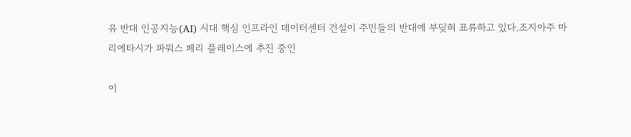유 반대 인공지능(AI) 시대 핵심 인프라인 데이터센터 건설이 주민들의 반대에 부딪혀 표류하고 있다.조지아주 마리에타시가 파워스 페리 플레이스에 추진 중인

이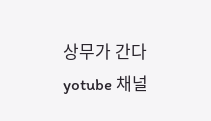상무가 간다 yotube 채널